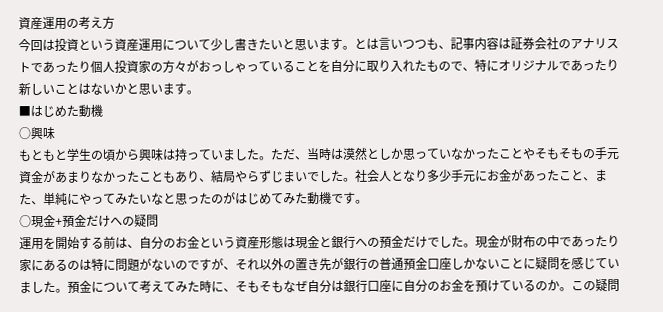資産運用の考え方
今回は投資という資産運用について少し書きたいと思います。とは言いつつも、記事内容は証券会社のアナリストであったり個人投資家の方々がおっしゃっていることを自分に取り入れたもので、特にオリジナルであったり新しいことはないかと思います。
■はじめた動機
○興味
もともと学生の頃から興味は持っていました。ただ、当時は漠然としか思っていなかったことやそもそもの手元資金があまりなかったこともあり、結局やらずじまいでした。社会人となり多少手元にお金があったこと、また、単純にやってみたいなと思ったのがはじめてみた動機です。
○現金+預金だけへの疑問
運用を開始する前は、自分のお金という資産形態は現金と銀行への預金だけでした。現金が財布の中であったり家にあるのは特に問題がないのですが、それ以外の置き先が銀行の普通預金口座しかないことに疑問を感じていました。預金について考えてみた時に、そもそもなぜ自分は銀行口座に自分のお金を預けているのか。この疑問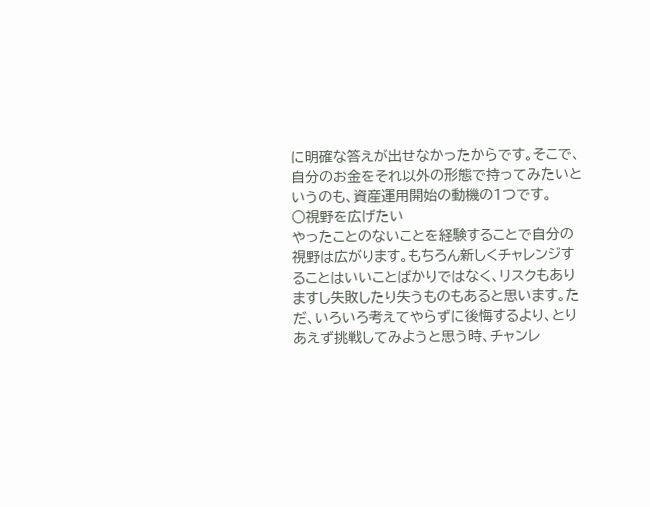に明確な答えが出せなかったからです。そこで、自分のお金をそれ以外の形態で持ってみたいというのも、資産運用開始の動機の1つです。
○視野を広げたい
やったことのないことを経験することで自分の視野は広がります。もちろん新しくチャレンジすることはいいことばかりではなく、リスクもありますし失敗したり失うものもあると思います。ただ、いろいろ考えてやらずに後悔するより、とりあえず挑戦してみようと思う時、チャンレ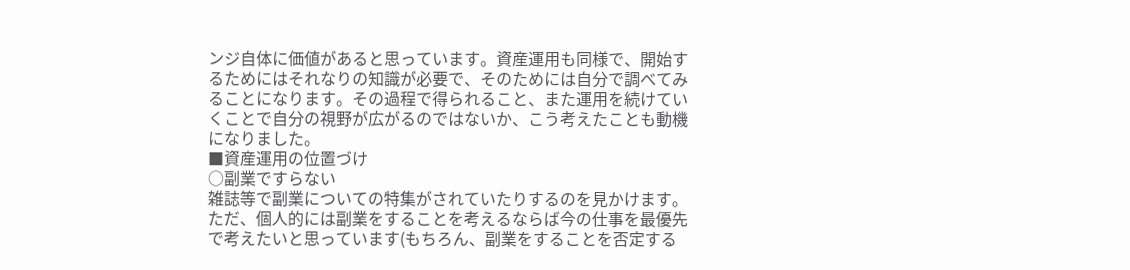ンジ自体に価値があると思っています。資産運用も同様で、開始するためにはそれなりの知識が必要で、そのためには自分で調べてみることになります。その過程で得られること、また運用を続けていくことで自分の視野が広がるのではないか、こう考えたことも動機になりました。
■資産運用の位置づけ
○副業ですらない
雑誌等で副業についての特集がされていたりするのを見かけます。ただ、個人的には副業をすることを考えるならば今の仕事を最優先で考えたいと思っています(もちろん、副業をすることを否定する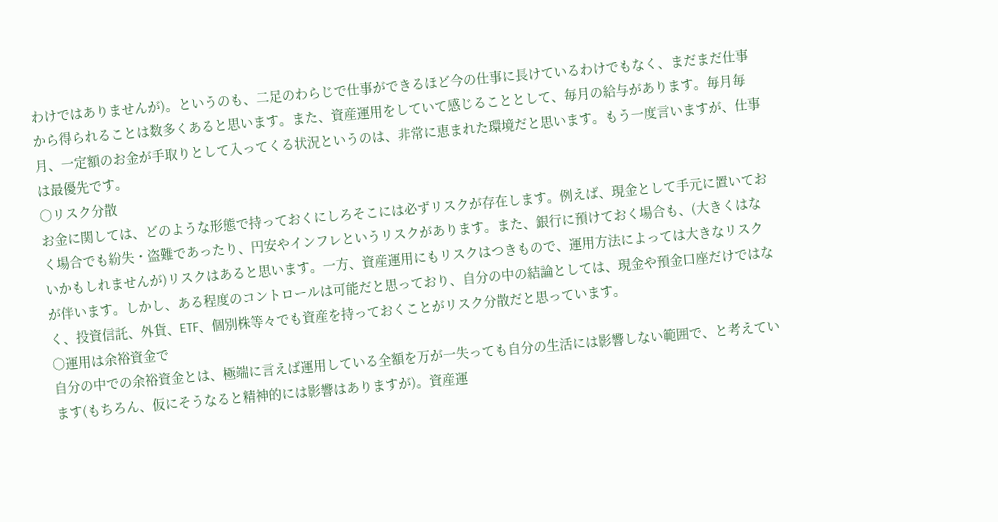わけではありませんが)。というのも、二足のわらじで仕事ができるほど今の仕事に長けているわけでもなく、まだまだ仕事から得られることは数多くあると思います。また、資産運用をしていて感じることとして、毎月の給与があります。毎月毎月、一定額のお金が手取りとして入ってくる状況というのは、非常に恵まれた環境だと思います。もう一度言いますが、仕事は最優先です。
○リスク分散
お金に関しては、どのような形態で持っておくにしろそこには必ずリスクが存在します。例えば、現金として手元に置いておく場合でも紛失・盗難であったり、円安やインフレというリスクがあります。また、銀行に預けておく場合も、(大きくはないかもしれませんが)リスクはあると思います。一方、資産運用にもリスクはつきもので、運用方法によっては大きなリスクが伴います。しかし、ある程度のコントロールは可能だと思っており、自分の中の結論としては、現金や預金口座だけではなく、投資信託、外貨、ETF、個別株等々でも資産を持っておくことがリスク分散だと思っています。
○運用は余裕資金で
自分の中での余裕資金とは、極端に言えば運用している全額を万が一失っても自分の生活には影響しない範囲で、と考えています(もちろん、仮にそうなると精神的には影響はありますが)。資産運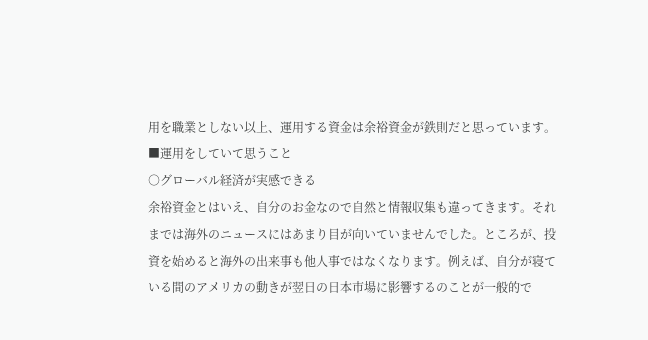用を職業としない以上、運用する資金は余裕資金が鉄則だと思っています。
■運用をしていて思うこと
○グローバル経済が実感できる
余裕資金とはいえ、自分のお金なので自然と情報収集も違ってきます。それまでは海外のニュースにはあまり目が向いていませんでした。ところが、投資を始めると海外の出来事も他人事ではなくなります。例えば、自分が寝ている間のアメリカの動きが翌日の日本市場に影響するのことが一般的で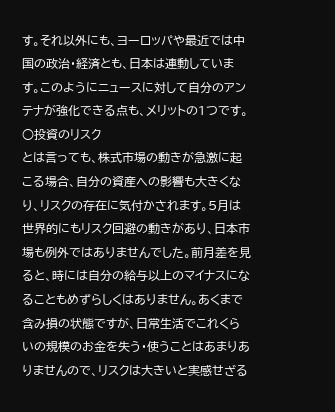す。それ以外にも、ヨーロッパや最近では中国の政治・経済とも、日本は連動しています。このようにニュースに対して自分のアンテナが強化できる点も、メリットの1つです。
○投資のリスク
とは言っても、株式市場の動きが急激に起こる場合、自分の資産への影響も大きくなり、リスクの存在に気付かされます。5月は世界的にもリスク回避の動きがあり、日本市場も例外ではありませんでした。前月差を見ると、時には自分の給与以上のマイナスになることもめずらしくはありません。あくまで含み損の状態ですが、日常生活でこれくらいの規模のお金を失う・使うことはあまりありませんので、リスクは大きいと実感せざる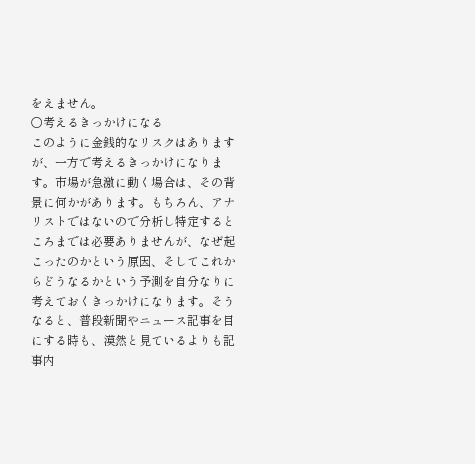をえません。
○考えるきっかけになる
このように金銭的なリスクはありますが、一方で考えるきっかけになります。市場が急激に動く場合は、その背景に何かがあります。もちろん、アナリストではないので分析し特定するところまでは必要ありませんが、なぜ起こったのかという原因、そしてこれからどうなるかという予測を自分なりに考えておくきっかけになります。そうなると、普段新聞やニュース記事を目にする時も、漠然と見ているよりも記事内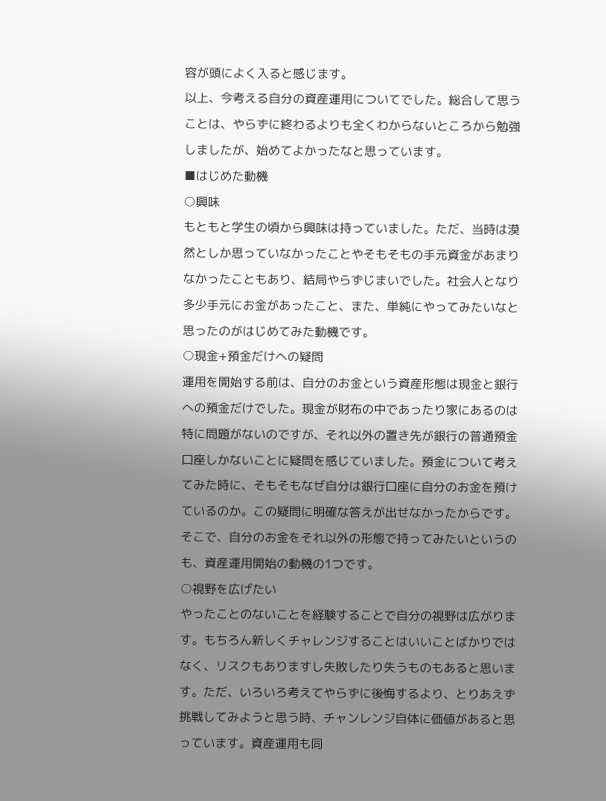容が頭によく入ると感じます。
以上、今考える自分の資産運用についてでした。総合して思うことは、やらずに終わるよりも全くわからないところから勉強しましたが、始めてよかったなと思っています。
■はじめた動機
○興味
もともと学生の頃から興味は持っていました。ただ、当時は漠然としか思っていなかったことやそもそもの手元資金があまりなかったこともあり、結局やらずじまいでした。社会人となり多少手元にお金があったこと、また、単純にやってみたいなと思ったのがはじめてみた動機です。
○現金+預金だけへの疑問
運用を開始する前は、自分のお金という資産形態は現金と銀行への預金だけでした。現金が財布の中であったり家にあるのは特に問題がないのですが、それ以外の置き先が銀行の普通預金口座しかないことに疑問を感じていました。預金について考えてみた時に、そもそもなぜ自分は銀行口座に自分のお金を預けているのか。この疑問に明確な答えが出せなかったからです。そこで、自分のお金をそれ以外の形態で持ってみたいというのも、資産運用開始の動機の1つです。
○視野を広げたい
やったことのないことを経験することで自分の視野は広がります。もちろん新しくチャレンジすることはいいことばかりではなく、リスクもありますし失敗したり失うものもあると思います。ただ、いろいろ考えてやらずに後悔するより、とりあえず挑戦してみようと思う時、チャンレンジ自体に価値があると思っています。資産運用も同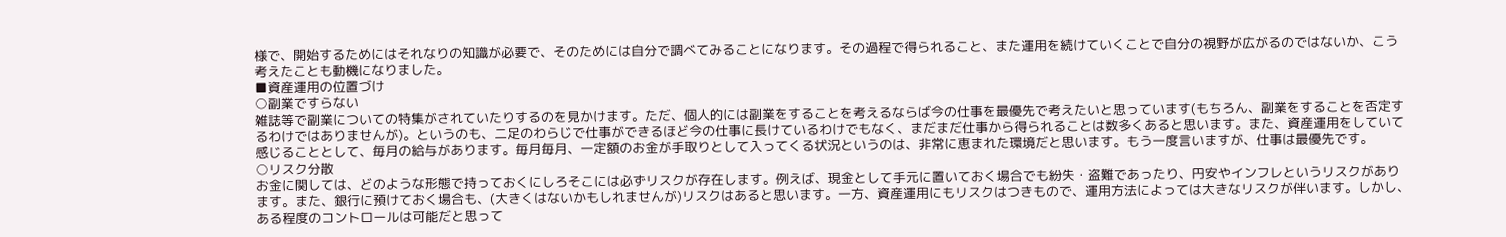様で、開始するためにはそれなりの知識が必要で、そのためには自分で調べてみることになります。その過程で得られること、また運用を続けていくことで自分の視野が広がるのではないか、こう考えたことも動機になりました。
■資産運用の位置づけ
○副業ですらない
雑誌等で副業についての特集がされていたりするのを見かけます。ただ、個人的には副業をすることを考えるならば今の仕事を最優先で考えたいと思っています(もちろん、副業をすることを否定するわけではありませんが)。というのも、二足のわらじで仕事ができるほど今の仕事に長けているわけでもなく、まだまだ仕事から得られることは数多くあると思います。また、資産運用をしていて感じることとして、毎月の給与があります。毎月毎月、一定額のお金が手取りとして入ってくる状況というのは、非常に恵まれた環境だと思います。もう一度言いますが、仕事は最優先です。
○リスク分散
お金に関しては、どのような形態で持っておくにしろそこには必ずリスクが存在します。例えば、現金として手元に置いておく場合でも紛失・盗難であったり、円安やインフレというリスクがあります。また、銀行に預けておく場合も、(大きくはないかもしれませんが)リスクはあると思います。一方、資産運用にもリスクはつきもので、運用方法によっては大きなリスクが伴います。しかし、ある程度のコントロールは可能だと思って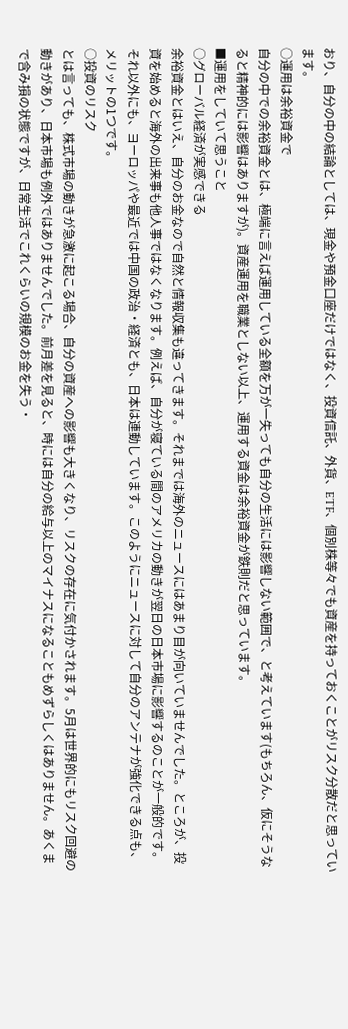おり、自分の中の結論としては、現金や預金口座だけではなく、投資信託、外貨、ETF、個別株等々でも資産を持っておくことがリスク分散だと思っています。
○運用は余裕資金で
自分の中での余裕資金とは、極端に言えば運用している全額を万が一失っても自分の生活には影響しない範囲で、と考えています(もちろん、仮にそうなると精神的には影響はありますが)。資産運用を職業としない以上、運用する資金は余裕資金が鉄則だと思っています。
■運用をしていて思うこと
○グローバル経済が実感できる
余裕資金とはいえ、自分のお金なので自然と情報収集も違ってきます。それまでは海外のニュースにはあまり目が向いていませんでした。ところが、投資を始めると海外の出来事も他人事ではなくなります。例えば、自分が寝ている間のアメリカの動きが翌日の日本市場に影響するのことが一般的です。それ以外にも、ヨーロッパや最近では中国の政治・経済とも、日本は連動しています。このようにニュースに対して自分のアンテナが強化できる点も、メリットの1つです。
○投資のリスク
とは言っても、株式市場の動きが急激に起こる場合、自分の資産への影響も大きくなり、リスクの存在に気付かされます。5月は世界的にもリスク回避の動きがあり、日本市場も例外ではありませんでした。前月差を見ると、時には自分の給与以上のマイナスになることもめずらしくはありません。あくまで含み損の状態ですが、日常生活でこれくらいの規模のお金を失う・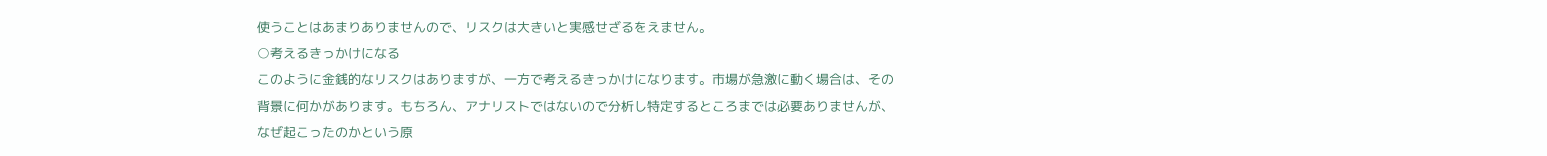使うことはあまりありませんので、リスクは大きいと実感せざるをえません。
○考えるきっかけになる
このように金銭的なリスクはありますが、一方で考えるきっかけになります。市場が急激に動く場合は、その背景に何かがあります。もちろん、アナリストではないので分析し特定するところまでは必要ありませんが、なぜ起こったのかという原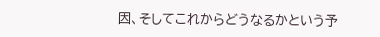因、そしてこれからどうなるかという予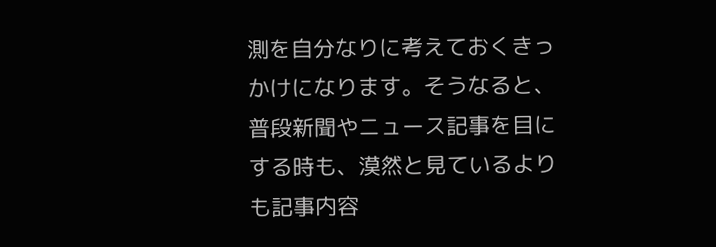測を自分なりに考えておくきっかけになります。そうなると、普段新聞やニュース記事を目にする時も、漠然と見ているよりも記事内容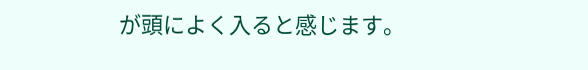が頭によく入ると感じます。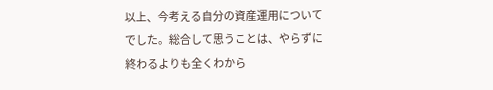以上、今考える自分の資産運用についてでした。総合して思うことは、やらずに終わるよりも全くわから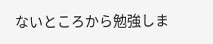ないところから勉強しま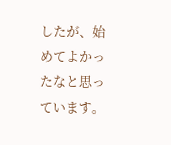したが、始めてよかったなと思っています。